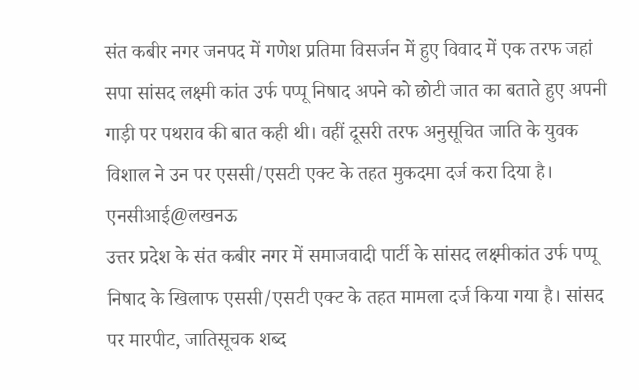संत कबीर नगर जनपद में गणेश प्रतिमा विसर्जन में हुए विवाद में एक तरफ जहां सपा सांसद लक्ष्मी कांत उर्फ पप्पू निषाद अपने को छोटी जात का बताते हुए अपनी गाड़ी पर पथराव की बात कही थी। वहीं दूसरी तरफ अनुसूचित जाति के युवक विशाल ने उन पर एससी/एसटी एक्ट के तहत मुकदमा दर्ज करा दिया है।
एनसीआई@लखनऊ
उत्तर प्रदेश के संत कबीर नगर में समाजवादी पार्टी के सांसद लक्ष्मीकांत उर्फ पप्पू निषाद के खिलाफ एससी/एसटी एक्ट के तहत मामला दर्ज किया गया है। सांसद पर मारपीट, जातिसूचक शब्द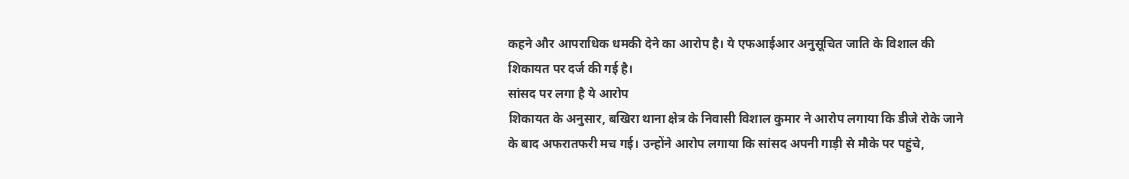कहने और आपराधिक धमकी देने का आरोप है। ये एफआईआर अनुसूचित जाति के विशाल की शिकायत पर दर्ज की गई है।
सांसद पर लगा है ये आरोप
शिकायत के अनुसार, बखिरा थाना क्षेत्र के निवासी विशाल कुमार ने आरोप लगाया कि डीजे रोके जाने के बाद अफरातफरी मच गई। उन्होंने आरोप लगाया कि सांसद अपनी गाड़ी से मौके पर पहुंचे,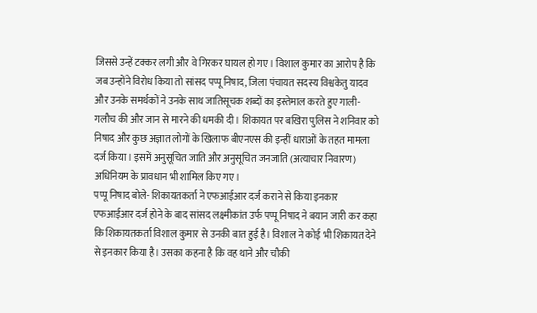जिससे उन्हें टक्कर लगी और वे गिरकर घायल हो गए। विशाल कुमार का आरोप है कि जब उन्होंने विरोध किया तो सांसद पप्पू निषाद, जिला पंचायत सदस्य विश्वकेतु यादव और उनके समर्थकों ने उनके साथ जातिसूचक शब्दों का इस्तेमाल करते हुए गाली-गलौच की और जान से मारने की धमकी दी। शिकायत पर बखिरा पुलिस ने शनिवार को निषाद और कुछ अज्ञात लोगों के खिलाफ बीएनएस की इन्हीं धाराओं के तहत मामला दर्ज किया। इसमें अनुसूचित जाति और अनुसूचित जनजाति (अत्याचार निवारण) अधिनियम के प्रावधान भी शामिल किए गए।
पप्पू निषाद बोले- शिकायतकर्ता ने एफआईआर दर्ज कराने से किया इनकार
एफआईआर दर्ज होने के बाद सांसद लक्ष्मीकांत उर्फ पप्पू निषाद ने बयान जारी कर कहा कि शिकायतकर्ता विशाल कुमार से उनकी बात हुई है। विशाल ने कोई भी शिकायत देने से इनकार किया है। उसका कहना है कि वह थाने और चौकी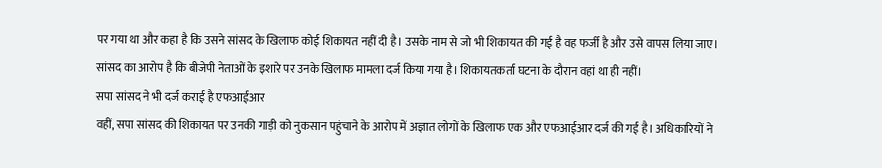पर गया था और कहा है कि उसने सांसद के खिलाफ कोई शिकायत नहीं दी है। उसके नाम से जो भी शिकायत की गई है वह फर्जी है और उसे वापस लिया जाए। सांसद का आरोप है कि बीजेपी नेताओं के इशारे पर उनके खिलाफ मामला दर्ज किया गया है। शिकायतकर्ता घटना के दौरान वहां था ही नहीं।
सपा सांसद ने भी दर्ज कराई है एफआईआर
वहीं, सपा सांसद की शिकायत पर उनकी गाड़ी को नुकसान पहुंचाने के आरोप में अज्ञात लोगों के खिलाफ एक और एफआईआर दर्ज की गई है। अधिकारियों ने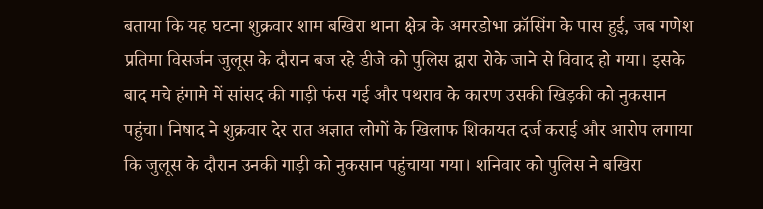बताया कि यह घटना शुक्रवार शाम बखिरा थाना क्षेत्र के अमरडोभा क्रॉसिंग के पास हुई, जब गणेश प्रतिमा विसर्जन जुलूस के दौरान बज रहे डीजे को पुलिस द्वारा रोके जाने से विवाद हो गया। इसके बाद मचे हंगामे में सांसद की गाड़ी फंस गई और पथराव के कारण उसकी खिड़की को नुकसान पहुंचा। निषाद ने शुक्रवार देर रात अज्ञात लोगों के खिलाफ शिकायत दर्ज कराई और आरोप लगाया कि जुलूस के दौरान उनकी गाड़ी को नुकसान पहुंचाया गया। शनिवार को पुलिस ने बखिरा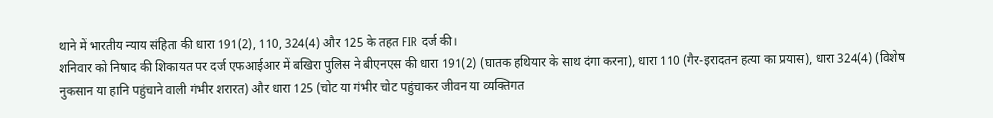थाने में भारतीय न्याय संहिता की धारा 191(2), 110, 324(4) और 125 के तहत FIR दर्ज की।
शनिवार को निषाद की शिकायत पर दर्ज एफआईआर में बखिरा पुलिस ने बीएनएस की धारा 191(2) (घातक हथियार के साथ दंगा करना), धारा 110 (गैर-इरादतन हत्या का प्रयास), धारा 324(4) (विशेष नुकसान या हानि पहुंचाने वाली गंभीर शरारत) और धारा 125 (चोट या गंभीर चोट पहुंचाकर जीवन या व्यक्तिगत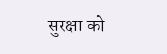सुरक्षा को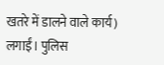खतरे में डालने वाले कार्य) लगाईं। पुलिस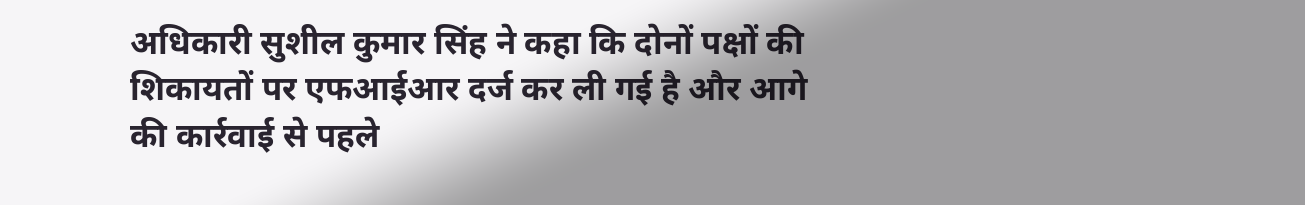अधिकारी सुशील कुमार सिंह ने कहा कि दोनों पक्षों की शिकायतों पर एफआईआर दर्ज कर ली गई है और आगे की कार्रवाई से पहले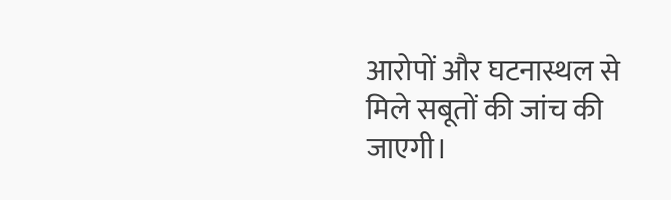आरोपों और घटनास्थल से मिले सबूतों की जांच की जाएगी।